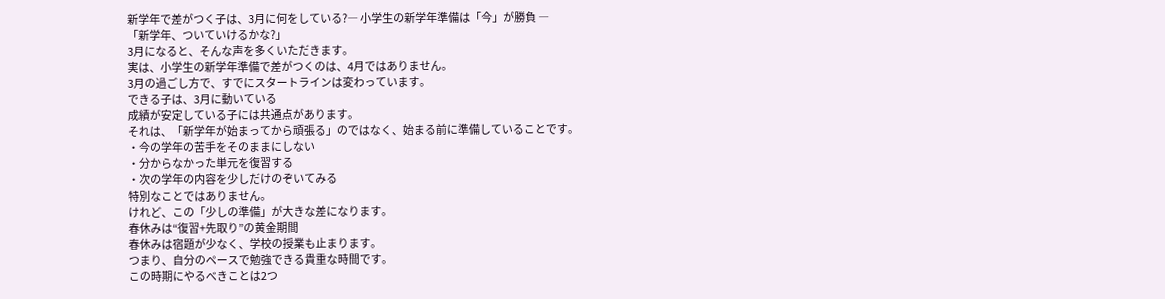新学年で差がつく子は、3月に何をしている?― 小学生の新学年準備は「今」が勝負 ―
「新学年、ついていけるかな?」
3月になると、そんな声を多くいただきます。
実は、小学生の新学年準備で差がつくのは、4月ではありません。
3月の過ごし方で、すでにスタートラインは変わっています。
できる子は、3月に動いている
成績が安定している子には共通点があります。
それは、「新学年が始まってから頑張る」のではなく、始まる前に準備していることです。
・今の学年の苦手をそのままにしない
・分からなかった単元を復習する
・次の学年の内容を少しだけのぞいてみる
特別なことではありません。
けれど、この「少しの準備」が大きな差になります。
春休みは“復習+先取り”の黄金期間
春休みは宿題が少なく、学校の授業も止まります。
つまり、自分のペースで勉強できる貴重な時間です。
この時期にやるべきことは2つ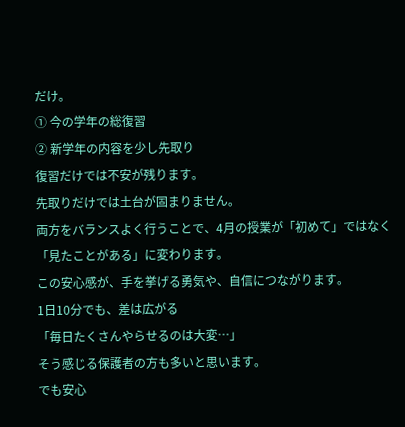だけ。
① 今の学年の総復習
② 新学年の内容を少し先取り
復習だけでは不安が残ります。
先取りだけでは土台が固まりません。
両方をバランスよく行うことで、4月の授業が「初めて」ではなく「見たことがある」に変わります。
この安心感が、手を挙げる勇気や、自信につながります。
1日10分でも、差は広がる
「毎日たくさんやらせるのは大変…」
そう感じる保護者の方も多いと思います。
でも安心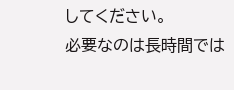してください。
必要なのは長時間では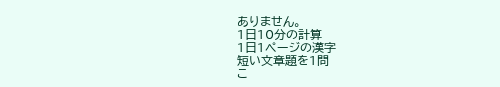ありません。
1日10分の計算
1日1ページの漢字
短い文章題を1問
こ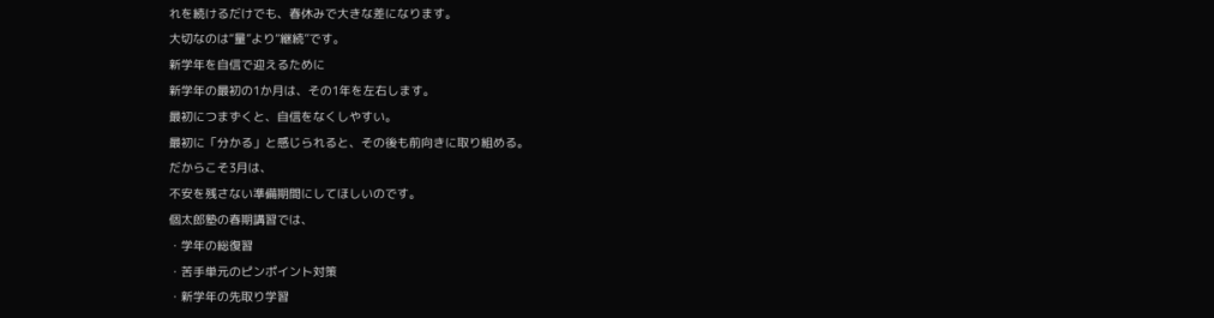れを続けるだけでも、春休みで大きな差になります。
大切なのは“量”より“継続”です。
新学年を自信で迎えるために
新学年の最初の1か月は、その1年を左右します。
最初につまずくと、自信をなくしやすい。
最初に「分かる」と感じられると、その後も前向きに取り組める。
だからこそ3月は、
不安を残さない準備期間にしてほしいのです。
個太郎塾の春期講習では、
・学年の総復習
・苦手単元のピンポイント対策
・新学年の先取り学習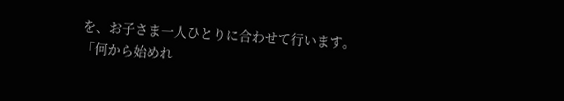を、お子さま一人ひとりに合わせて行います。
「何から始めれ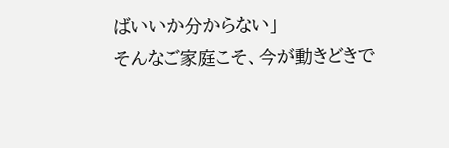ばいいか分からない」
そんなご家庭こそ、今が動きどきで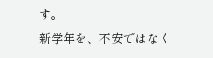す。
新学年を、不安ではなく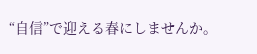“自信”で迎える春にしませんか。